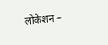लोकेशन –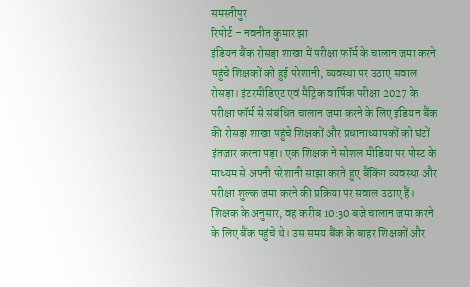समस्तीपुर
रिपोर्ट – नवनीत कुमार झा
इंडियन बैंक रोसड़ा शाखा में परीक्षा फॉर्म के चालान जमा करने पहुंचे शिक्षकों को हुई परेशानी, व्यवस्था पर उठाए सवाल
रोसड़ा। इंटरमीडिएट एवं मैट्रिक वार्षिक परीक्षा 2027 के परीक्षा फॉर्म से संबंधित चालान जमा करने के लिए इंडियन बैंक की रोसड़ा शाखा पहुंचे शिक्षकों और प्रधानाध्यापकों को घंटों इंतजार करना पड़ा। एक शिक्षक ने सोशल मीडिया पर पोस्ट के माध्यम से अपनी परेशानी साझा करते हुए बैंकिंग व्यवस्था और परीक्षा शुल्क जमा करने की प्रक्रिया पर सवाल उठाए हैं।
शिक्षक के अनुसार, वह करीब 10:30 बजे चालान जमा करने के लिए बैंक पहुंचे थे। उस समय बैंक के बाहर शिक्षकों और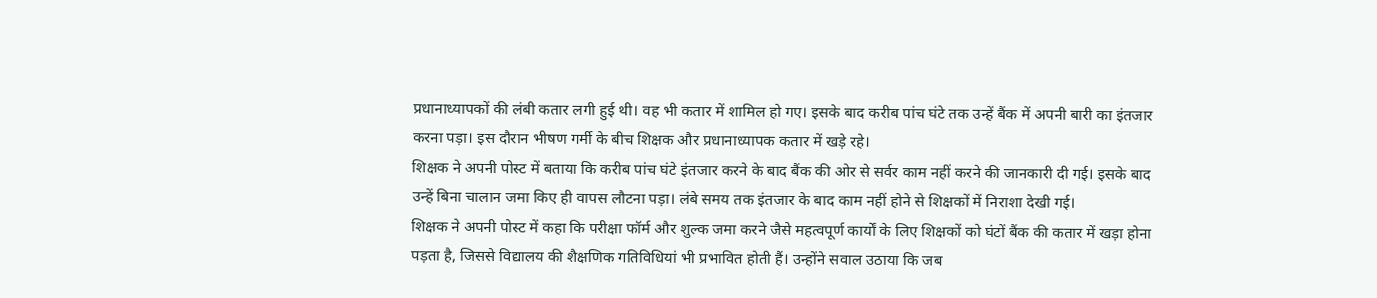प्रधानाध्यापकों की लंबी कतार लगी हुई थी। वह भी कतार में शामिल हो गए। इसके बाद करीब पांच घंटे तक उन्हें बैंक में अपनी बारी का इंतजार करना पड़ा। इस दौरान भीषण गर्मी के बीच शिक्षक और प्रधानाध्यापक कतार में खड़े रहे।
शिक्षक ने अपनी पोस्ट में बताया कि करीब पांच घंटे इंतजार करने के बाद बैंक की ओर से सर्वर काम नहीं करने की जानकारी दी गई। इसके बाद उन्हें बिना चालान जमा किए ही वापस लौटना पड़ा। लंबे समय तक इंतजार के बाद काम नहीं होने से शिक्षकों में निराशा देखी गई।
शिक्षक ने अपनी पोस्ट में कहा कि परीक्षा फॉर्म और शुल्क जमा करने जैसे महत्वपूर्ण कार्यों के लिए शिक्षकों को घंटों बैंक की कतार में खड़ा होना पड़ता है, जिससे विद्यालय की शैक्षणिक गतिविधियां भी प्रभावित होती हैं। उन्होंने सवाल उठाया कि जब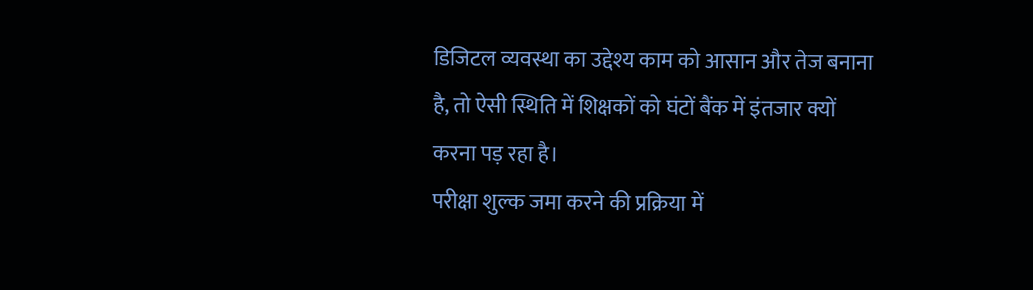डिजिटल व्यवस्था का उद्देश्य काम को आसान और तेज बनाना है, तो ऐसी स्थिति में शिक्षकों को घंटों बैंक में इंतजार क्यों करना पड़ रहा है।
परीक्षा शुल्क जमा करने की प्रक्रिया में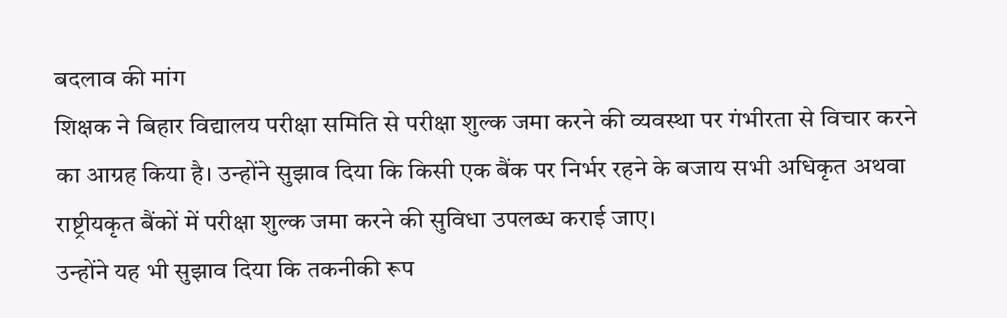बदलाव की मांग
शिक्षक ने बिहार विद्यालय परीक्षा समिति से परीक्षा शुल्क जमा करने की व्यवस्था पर गंभीरता से विचार करने का आग्रह किया है। उन्होंने सुझाव दिया कि किसी एक बैंक पर निर्भर रहने के बजाय सभी अधिकृत अथवा राष्ट्रीयकृत बैंकों में परीक्षा शुल्क जमा करने की सुविधा उपलब्ध कराई जाए।
उन्होंने यह भी सुझाव दिया कि तकनीकी रूप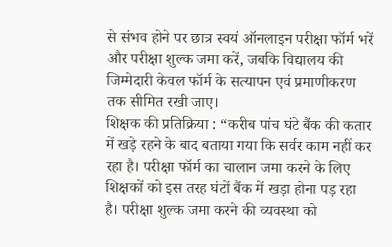से संभव होने पर छात्र स्वयं ऑनलाइन परीक्षा फॉर्म भरें और परीक्षा शुल्क जमा करें, जबकि विद्यालय की जिम्मेदारी केवल फॉर्म के सत्यापन एवं प्रमाणीकरण तक सीमित रखी जाए।
शिक्षक की प्रतिक्रिया : “करीब पांच घंटे बैंक की कतार में खड़े रहने के बाद बताया गया कि सर्वर काम नहीं कर रहा है। परीक्षा फॉर्म का चालान जमा करने के लिए शिक्षकों को इस तरह घंटों बैंक में खड़ा होना पड़ रहा है। परीक्षा शुल्क जमा करने की व्यवस्था को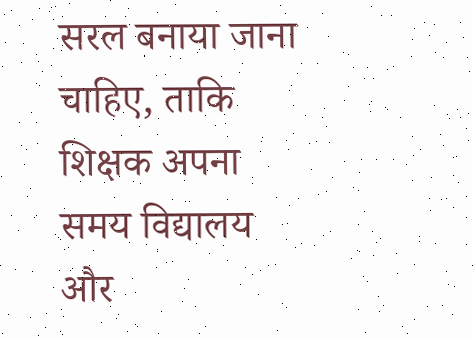सरल बनाया जाना चाहिए, ताकि शिक्षक अपना समय विद्यालय और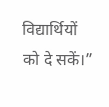विद्यार्थियों को दे सकें।”